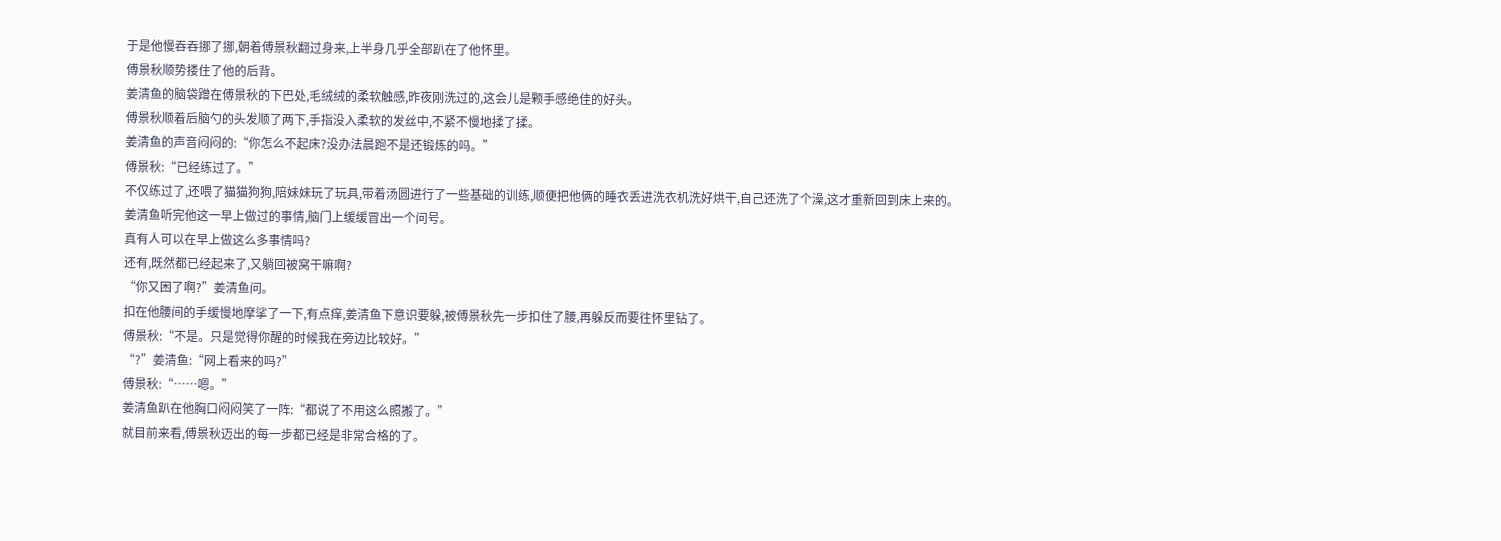于是他慢吞吞挪了挪,朝着傅景秋翻过身来,上半身几乎全部趴在了他怀里。
傅景秋顺势搂住了他的后背。
姜清鱼的脑袋蹭在傅景秋的下巴处,毛绒绒的柔软触感,昨夜刚洗过的,这会儿是颗手感绝佳的好头。
傅景秋顺着后脑勺的头发顺了两下,手指没入柔软的发丝中,不紧不慢地揉了揉。
姜清鱼的声音闷闷的:“你怎么不起床?没办法晨跑不是还锻炼的吗。”
傅景秋:“已经练过了。”
不仅练过了,还喂了猫猫狗狗,陪妹妹玩了玩具,带着汤圆进行了一些基础的训练,顺便把他俩的睡衣丢进洗衣机洗好烘干,自己还洗了个澡,这才重新回到床上来的。
姜清鱼听完他这一早上做过的事情,脑门上缓缓冒出一个问号。
真有人可以在早上做这么多事情吗?
还有,既然都已经起来了,又躺回被窝干嘛啊?
“你又困了啊?”姜清鱼问。
扣在他腰间的手缓慢地摩挲了一下,有点痒,姜清鱼下意识要躲,被傅景秋先一步扣住了腰,再躲反而要往怀里钻了。
傅景秋:“不是。只是觉得你醒的时候我在旁边比较好。”
“?”姜清鱼:“网上看来的吗?”
傅景秋:“……嗯。”
姜清鱼趴在他胸口闷闷笑了一阵:“都说了不用这么照搬了。”
就目前来看,傅景秋迈出的每一步都已经是非常合格的了。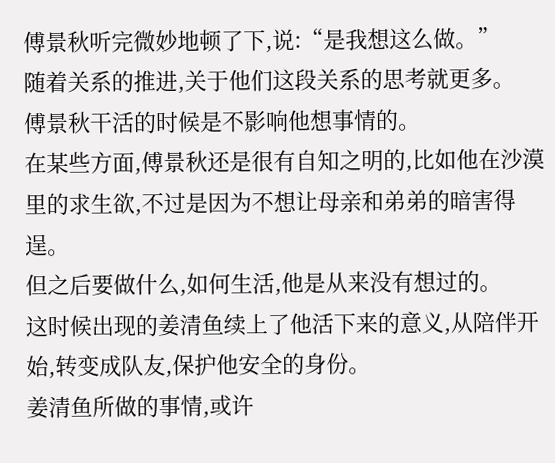傅景秋听完微妙地顿了下,说:“是我想这么做。”
随着关系的推进,关于他们这段关系的思考就更多。
傅景秋干活的时候是不影响他想事情的。
在某些方面,傅景秋还是很有自知之明的,比如他在沙漠里的求生欲,不过是因为不想让母亲和弟弟的暗害得逞。
但之后要做什么,如何生活,他是从来没有想过的。
这时候出现的姜清鱼续上了他活下来的意义,从陪伴开始,转变成队友,保护他安全的身份。
姜清鱼所做的事情,或许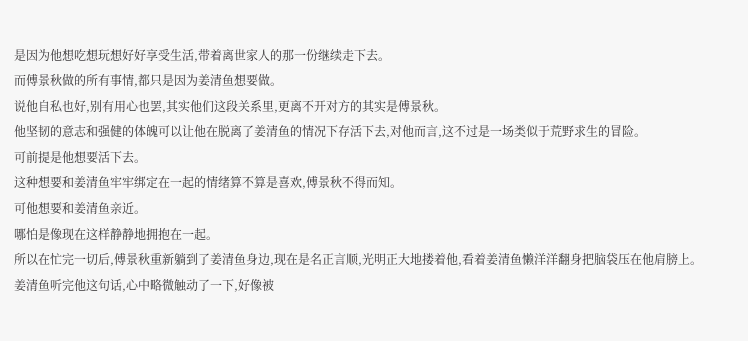是因为他想吃想玩想好好享受生活,带着离世家人的那一份继续走下去。
而傅景秋做的所有事情,都只是因为姜清鱼想要做。
说他自私也好,别有用心也罢,其实他们这段关系里,更离不开对方的其实是傅景秋。
他坚韧的意志和强健的体魄可以让他在脱离了姜清鱼的情况下存活下去,对他而言,这不过是一场类似于荒野求生的冒险。
可前提是他想要活下去。
这种想要和姜清鱼牢牢绑定在一起的情绪算不算是喜欢,傅景秋不得而知。
可他想要和姜清鱼亲近。
哪怕是像现在这样静静地拥抱在一起。
所以在忙完一切后,傅景秋重新躺到了姜清鱼身边,现在是名正言顺,光明正大地搂着他,看着姜清鱼懒洋洋翻身把脑袋压在他肩膀上。
姜清鱼听完他这句话,心中略微触动了一下,好像被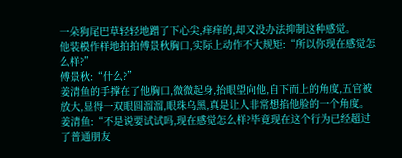一朵狗尾巴草轻轻地蹭了下心尖,痒痒的,却又没办法抑制这种感觉。
他装模作样地拍拍傅景秋胸口,实际上动作不大规矩:“所以你现在感觉怎么样?”
傅景秋:“什么?”
姜清鱼的手撑在了他胸口,微微起身,抬眼望向他,自下而上的角度,五官被放大,显得一双眼圆溜溜,眼珠乌黑,真是让人非常想掐他脸的一个角度。
姜清鱼:“不是说要试试吗,现在感觉怎么样?毕竟现在这个行为已经超过了普通朋友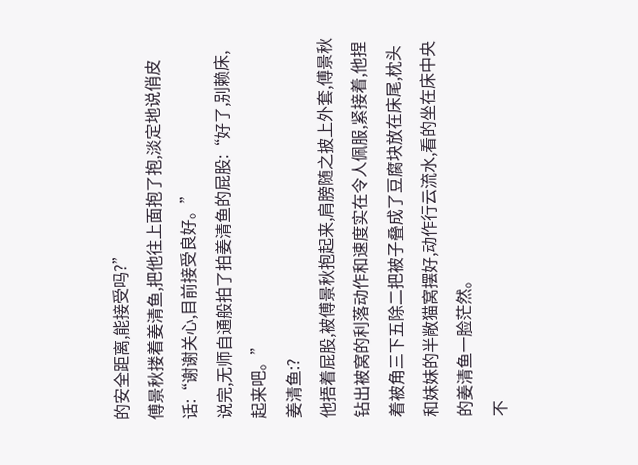的安全距离,能接受吗?”
傅景秋搂着姜清鱼,把他往上面抱了抱,淡定地说俏皮话:“谢谢关心,目前接受良好。”
说完,无师自通般拍了拍姜清鱼的屁股:“好了,别赖床,起来吧。”
姜清鱼:?
他捂着屁股,被傅景秋抱起来,肩膀随之披上外套,傅景秋钻出被窝的利落动作和速度实在令人佩服,紧接着,他捏着被角三下五除二把被子叠成了豆腐块放在床尾,枕头和妹妹的半敞猫窝摆好,动作行云流水,看的坐在床中央的姜清鱼一脸茫然。
不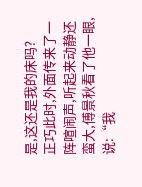是,这还是我的床吗?
正巧此时,外面传来了一阵喧闹声,听起来动静还蛮大,傅景秋看了他一眼,说:“我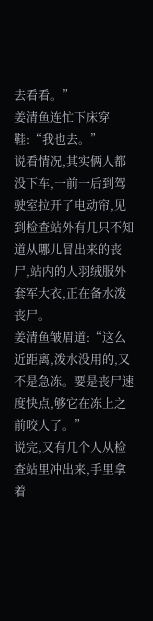去看看。”
姜清鱼连忙下床穿鞋:“我也去。”
说看情况,其实俩人都没下车,一前一后到驾驶室拉开了电动帘,见到检查站外有几只不知道从哪儿冒出来的丧尸,站内的人羽绒服外套军大衣,正在备水泼丧尸。
姜清鱼皱眉道:“这么近距离,泼水没用的,又不是急冻。要是丧尸速度快点,够它在冻上之前咬人了。”
说完,又有几个人从检查站里冲出来,手里拿着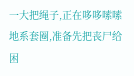一大把绳子,正在哆哆嗦嗦地系套圈,准备先把丧尸给困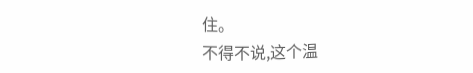住。
不得不说,这个温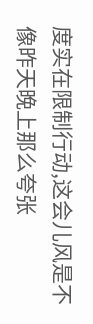度实在限制行动,这会儿风是不像昨天晚上那么夸张